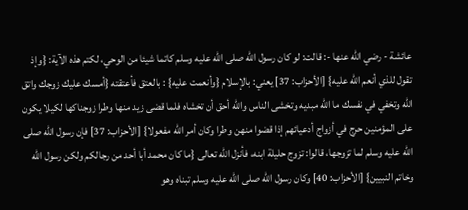عائشة - رضي الله عنها -: قالت: لو كان رسول الله صلى الله عليه وسلم كاتما شيئا من الوحي، لكتم هذه الآية: {وإذ تقول للذي أنعم الله عليه} [الأحزاب: 37] يعني: بالإسلام {وأنعمت عليه} : بالعتق فأعتقته {أمسك عليك زوجك واتق الله وتخفي في نفسك ما الله مبديه وتخشى الناس والله أحق أن تخشاه فلما قضى زيد منها وطرا زوجناكها لكيلا يكون على المؤمنين حرج في أزواج أدعيائهم إذا قضوا منهن وطرا وكان أمر الله مفعولا} [الأحزاب: 37] فإن رسول الله صلى الله عليه وسلم لما تزوجها، قالوا: تزوج حليلة ابنه، فأنزل الله تعالى {ما كان محمد أبا أحد من رجالكم ولكن رسول الله وخاتم النبيين} [الأحزاب: 40] وكان رسول الله صلى الله عليه وسلم تبناه وهو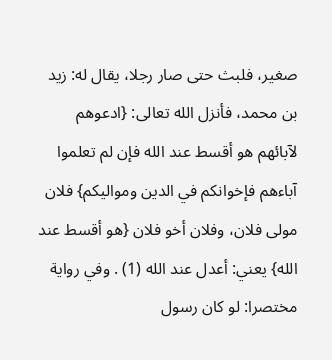صغير، فلبث حتى صار رجلا، يقال له: زيد بن محمد، فأنزل الله تعالى: {ادعوهم لآبائهم هو أقسط عند الله فإن لم تعلموا آباءهم فإخوانكم في الدين ومواليكم} فلان مولى فلان، وفلان أخو فلان {هو أقسط عند الله} يعني: أعدل عند الله (1) . وفي رواية مختصرا: لو كان رسول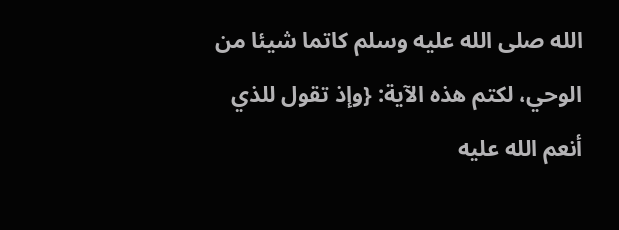الله صلى الله عليه وسلم كاتما شيئا من الوحي، لكتم هذه الآية: {وإذ تقول للذي أنعم الله عليه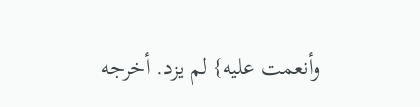وأنعمت عليه} لم يزد. أخرجه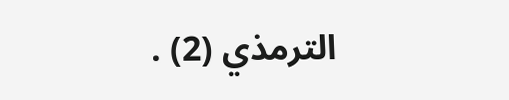الترمذي (2) .